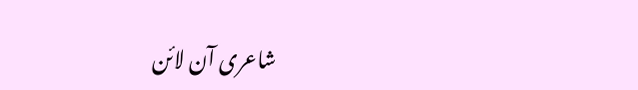شاعری آن لائن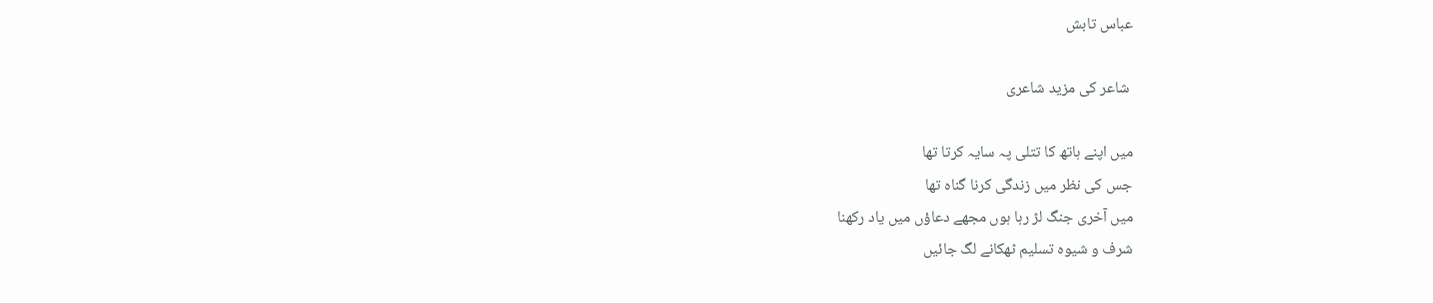عباس تابش

 شاعر کی مزید شاعری

میں اپنے ہاتھ کا تتلی پہ سایہ کرتا تھا
جس کی نظر میں زندگی کرنا گناہ تھا
میں آخری جنگ لڑ رہا ہوں مجھے دعاؤں میں یاد رکھنا
شرف و شیوہ تسلیم ٹھکانے لگ جائیں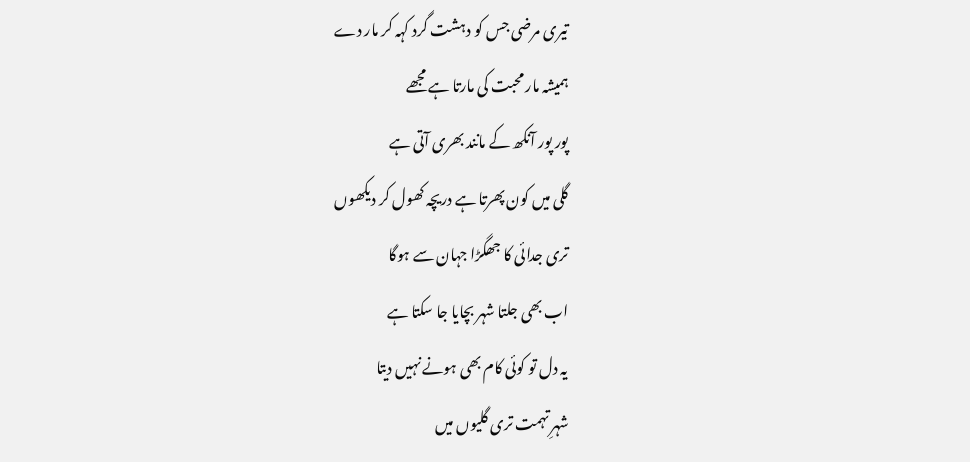تیری مرضی جس کو دہشت گرد کہہ کر مار دے
ہمیشہ مار محبت کی مارتا ہے مجھے
پور پور آنکھ کے مانند بھری آتی ہے
گلی میں کون پھرتا ہے دریچہ کھول کر دیکھوں
تری جدائی کا جھگڑا جہان سے ہوگا
اب بھی جلتا شہر بچایا جا سکتا ہے
یہ دل تو کوئی کام بھی ہونے نہیں دیتا
شہرِ تہمت تری گلیوں میں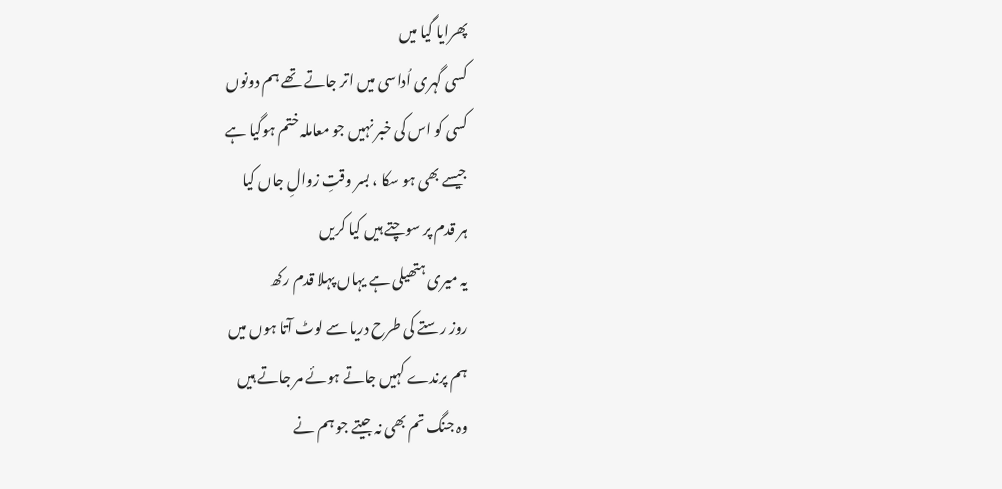پھرایا گیا میں
کسی گہری اُداسی میں اتر جاتے تھے ہم دونوں
کسی کو اس کی خبر نہیں جو معاملہ ختم ہوگیا ہے
جیسے بھی ہو سکا ، بسر وقتِ زوالِ جاں کیا
ہر قدم پر سوچتے ہیں کیا کریں
یہ میری ہتھیلی ہے یہاں پہلا قدم رکھ
روز رستے کی طرح دریا سے لوٹ آتا ہوں میں
ہم پرندے کہیں جاتے ہوئے مر جاتے ہیں
وہ جنگ تم بھی نہ جیتے جو ہم نے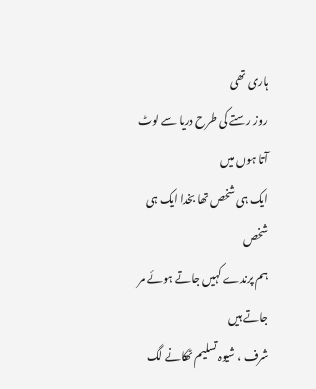ہاری تھی
روز رستے کی طرح دریا سے لوٹ آتا ہوں میں
ایک ہی شخص تھا بخدا ایک ہی شخص
ہم پرندے کہیں جاتے ہوئے مر جاتے ہیں
شرف ، شیوہ تسلیم ٹھکانے لگ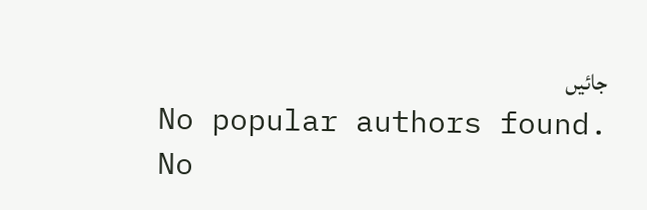جائیں
No popular authors found.
No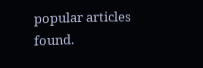popular articles found.